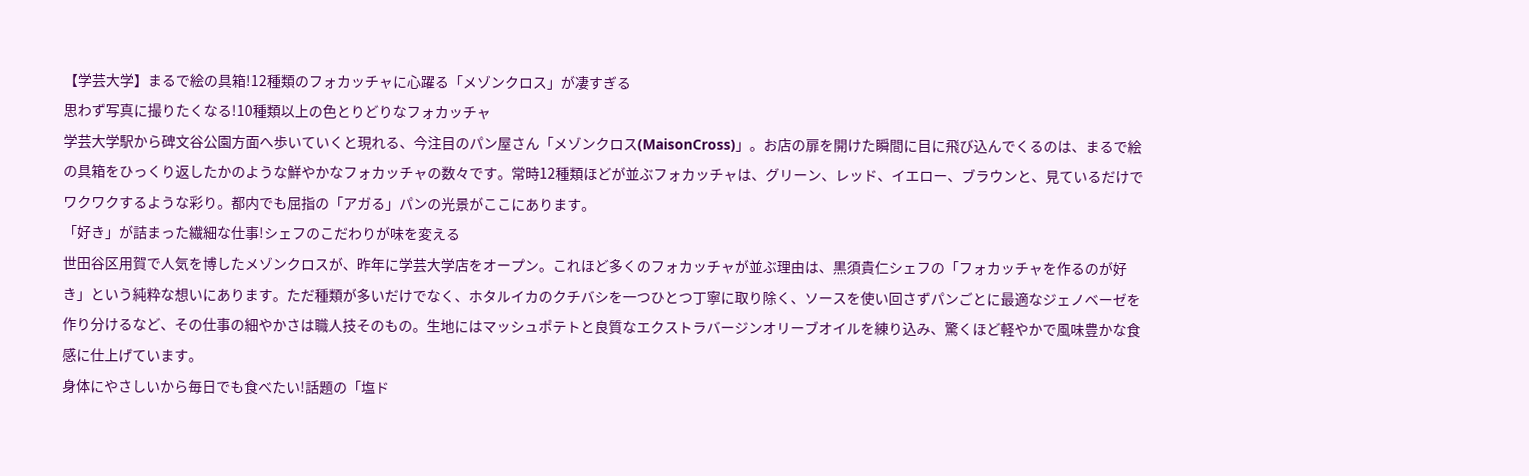【学芸大学】まるで絵の具箱!12種類のフォカッチャに心躍る「メゾンクロス」が凄すぎる
思わず写真に撮りたくなる!10種類以上の色とりどりなフォカッチャ
学芸大学駅から碑文谷公園方面へ歩いていくと現れる、今注目のパン屋さん「メゾンクロス(MaisonCross)」。お店の扉を開けた瞬間に目に飛び込んでくるのは、まるで絵の具箱をひっくり返したかのような鮮やかなフォカッチャの数々です。常時12種類ほどが並ぶフォカッチャは、グリーン、レッド、イエロー、ブラウンと、見ているだけでワクワクするような彩り。都内でも屈指の「アガる」パンの光景がここにあります。
「好き」が詰まった繊細な仕事!シェフのこだわりが味を変える
世田谷区用賀で人気を博したメゾンクロスが、昨年に学芸大学店をオープン。これほど多くのフォカッチャが並ぶ理由は、黒須貴仁シェフの「フォカッチャを作るのが好き」という純粋な想いにあります。ただ種類が多いだけでなく、ホタルイカのクチバシを一つひとつ丁寧に取り除く、ソースを使い回さずパンごとに最適なジェノベーゼを作り分けるなど、その仕事の細やかさは職人技そのもの。生地にはマッシュポテトと良質なエクストラバージンオリーブオイルを練り込み、驚くほど軽やかで風味豊かな食感に仕上げています。
身体にやさしいから毎日でも食べたい!話題の「塩ド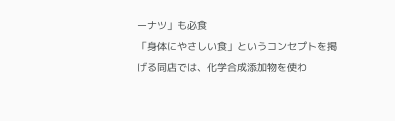ーナツ」も必食
「身体にやさしい食」というコンセプトを掲げる同店では、化学合成添加物を使わ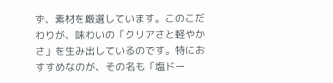ず、素材を厳選しています。このこだわりが、味わいの「クリアさと軽やかさ」を生み出しているのです。特におすすめなのが、その名も「塩ドー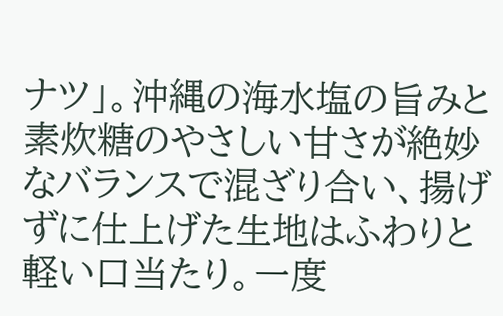ナツ」。沖縄の海水塩の旨みと素炊糖のやさしい甘さが絶妙なバランスで混ざり合い、揚げずに仕上げた生地はふわりと軽い口当たり。一度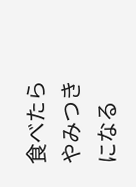食べたらやみつきになる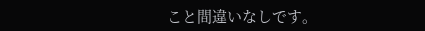こと間違いなしです。